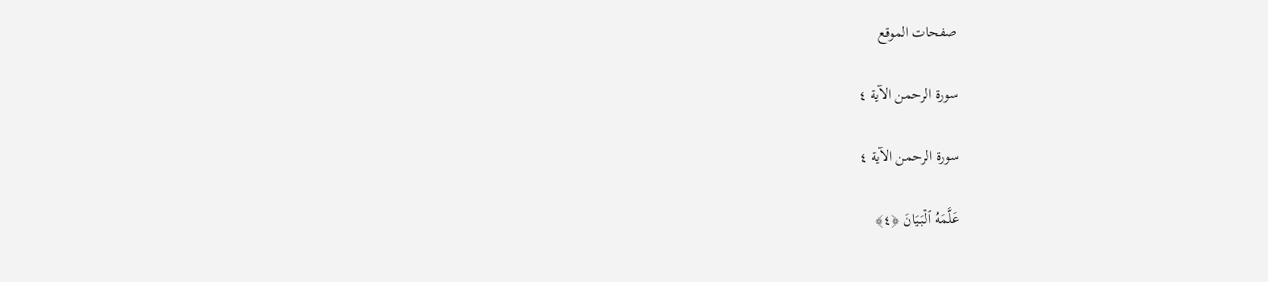صفحات الموقع

سورة الرحمن الآية ٤

سورة الرحمن الآية ٤

عَلَّمَهُ ٱلۡبَیَانَ ﴿٤﴾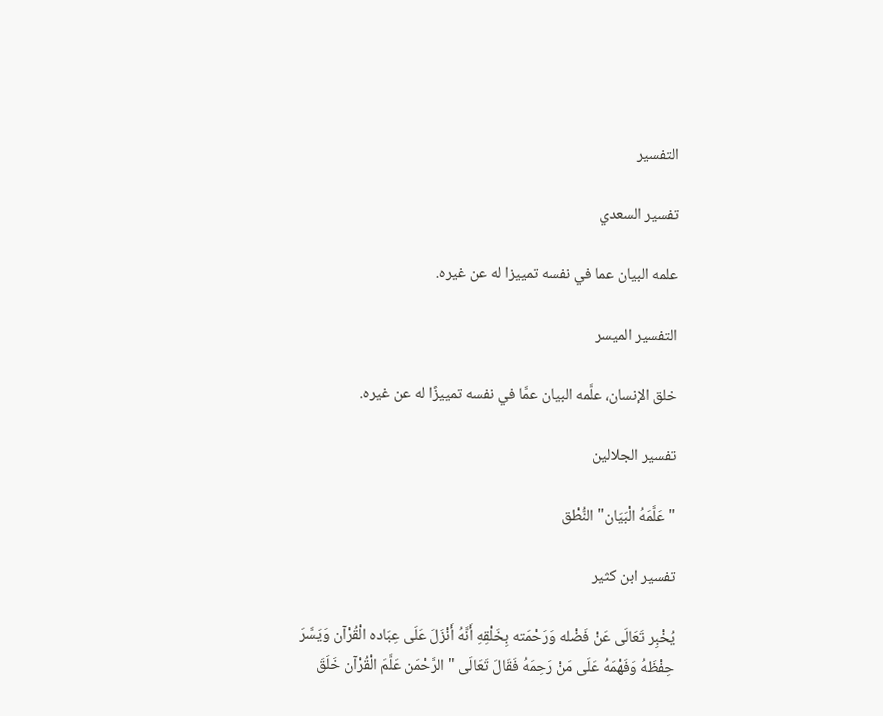التفسير

تفسير السعدي

علمه البيان عما في نفسه تمييزا له عن غيره.

التفسير الميسر

خلق الإنسان، علَّمه البيان عمَّا في نفسه تمييزًا له عن غيره.

تفسير الجلالين

"عَلَّمَهُ الْبَيَان" النُّطْق

تفسير ابن كثير

يُخْبِر تَعَالَى عَنْ فَضْله وَرَحْمَته بِخَلْقِهِ أَنَّهُ أَنْزَلَ عَلَى عِبَاده الْقُرْآن وَيَسَّرَ حِفْظَهُ وَفَهْمَهُ عَلَى مَنْ رَحِمَهُ فَقَالَ تَعَالَى " الرَّحْمَن عَلَّمَ الْقُرْآن خَلَقَ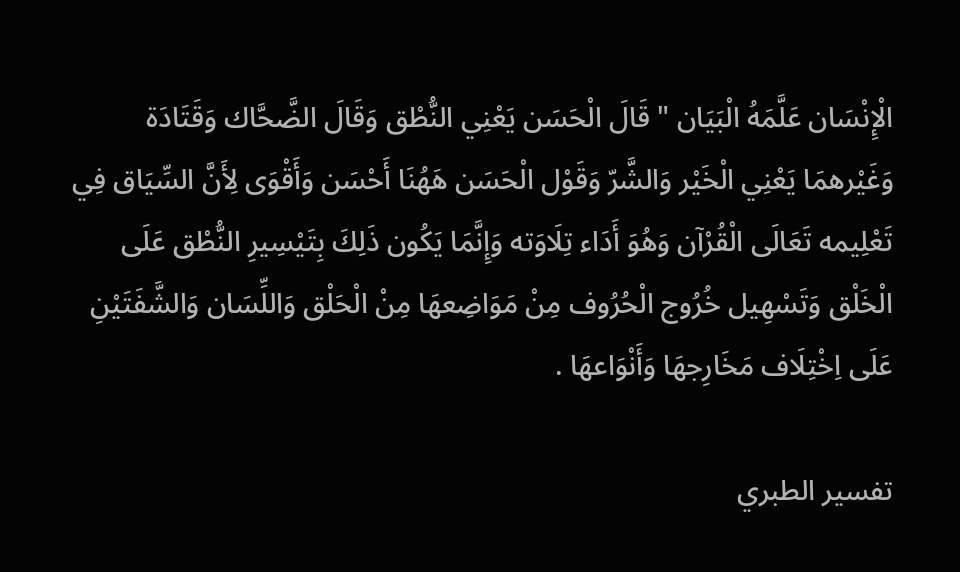الْإِنْسَان عَلَّمَهُ الْبَيَان " قَالَ الْحَسَن يَعْنِي النُّطْق وَقَالَ الضَّحَّاك وَقَتَادَة وَغَيْرهمَا يَعْنِي الْخَيْر وَالشَّرّ وَقَوْل الْحَسَن هَهُنَا أَحْسَن وَأَقْوَى لِأَنَّ السِّيَاق فِي تَعْلِيمه تَعَالَى الْقُرْآن وَهُوَ أَدَاء تِلَاوَته وَإِنَّمَا يَكُون ذَلِكَ بِتَيْسِيرِ النُّطْق عَلَى الْخَلْق وَتَسْهِيل خُرُوج الْحُرُوف مِنْ مَوَاضِعهَا مِنْ الْحَلْق وَاللِّسَان وَالشَّفَتَيْنِ عَلَى اِخْتِلَاف مَخَارِجهَا وَأَنْوَاعهَا .

تفسير الطبري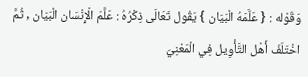وَقَوْله : { عَلَّمَهُ الْبَيَان } يَقُول تَعَالَى ذِكْرُهُ : عَلَّمَ الْإِنْسَان الْبَيَان , ثُمَّ اخْتَلَفَ أَهْل التَّأْوِيل فِي الْمَعْنِيّ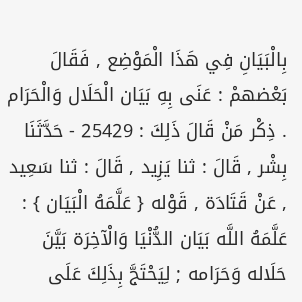بِالْبَيَانِ فِي هَذَا الْمَوْضِع , فَقَالَ بَعْضهمْ : عَنَى بِهِ بَيَان الْحَلَال وَالْحَرَام . ذِكْر مَنْ قَالَ ذَلِكَ : 25429 - حَدَّثَنَا بِشْر , قَالَ : ثنا يَزِيد , قَالَ : ثنا سَعِيد , عَنْ قَتَادَة , قَوْله { عَلَّمَهُ الْبَيَان } : عَلَّمَهُ اللَّه بَيَان الدُّنْيَا وَالْآخِرَة بَيَّنَ حَلَاله وَحَرَامه ; لِيَحْتَجَّ بِذَلِكَ عَلَى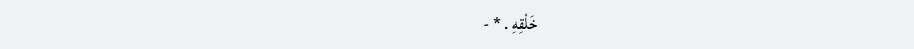خَلْقِهِ . * -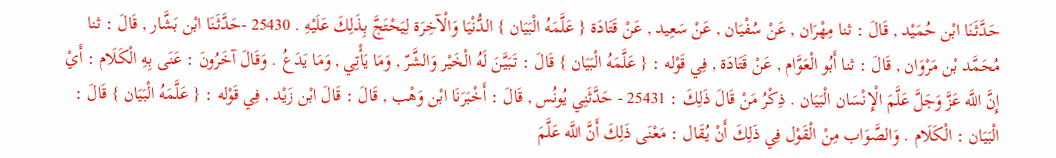حَدَّثَنَا ابْن حُمَيْد , قَالَ : ثنا مِهْرَان , عَنْ سُفْيَان , عَنْ سَعِيد , عَنْ قَتَادَة { عَلَّمَهُ الْبَيَان } الدُّنْيَا وَالْآخِرَة لِيَحْتَجَّ بِذَلِكَ عَلَيْهِ . 25430 -حَدَّثَنَا ابْن بَشَّار , قَالَ : ثنا مُحَمَّد بْن مَرْوَان , قَالَ : ثنا أَبُو الْعَوَّام , عَنْ قَتَادَة , فِي قَوْله : { عَلَّمَهُ الْبَيَان } قَالَ : تَبَيَّنَ لَهُ الْخَيْر وَالشَّرّ , وَمَا يَأْتِي , وَمَا يَدَعُ . وَقَالَ آخَرُونَ : عَنَى بِهِ الْكَلَام : أَيْ إِنَّ اللَّه عَزَّ وَجَلَّ عَلَّمَ الْإِنْسَان الْبَيَان . ذِكْرُ مَنْ قَالَ ذَلِكَ : 25431 - حَدَّثَنِي يُونُس , قَالَ : أَخْبَرَنَا ابْن وَهْب , قَالَ : قَالَ ابْن زَيْد , فِي قَوْله : { عَلَّمَهُ الْبَيَان } قَالَ : الْبَيَان : الْكَلَام . وَالصَّوَاب مِنْ الْقَوْل فِي ذَلِكَ أَنْ يُقَال : مَعْنَى ذَلِكَ أَنَّ اللَّه عَلَّمَ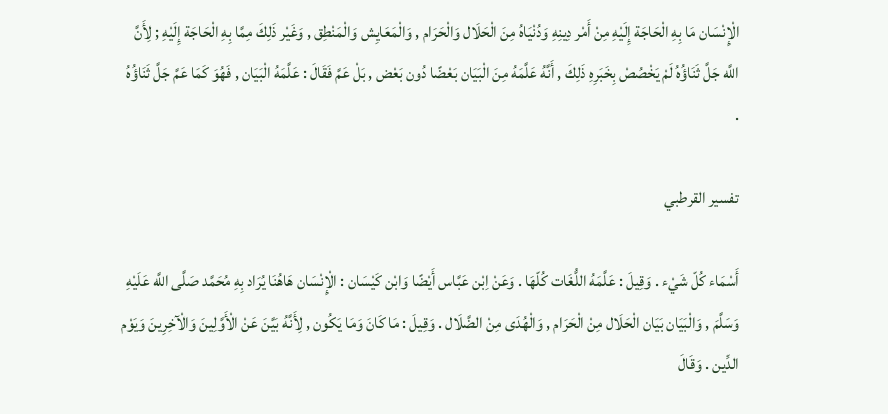الْإِنْسَان مَا بِهِ الْحَاجَة إِلَيْهِ مِنْ أَمْر دِينِهِ وَدُنْيَاهُ مِنَ الْحَلَال وَالْحَرَام , وَالْمَعَايِش وَالْمَنْطِق , وَغَيْر ذَلِكَ مِمَّا بِهِ الْحَاجَة إِلَيْهِ ; لِأَنَّ اللَّه جَلَّ ثَنَاؤُهُ لَمْ يَخْصُصْ بِخَبَرِهِ ذَلِكَ , أَنَّهُ عَلَّمَهُ مِنَ الْبَيَان بَعْضًا دُون بَعْض , بَلْ عَمَّ فَقَالَ : عَلَّمَهُ الْبَيَان , فَهُوَ كَمَا عَمَّ جَلَّ ثَنَاؤُهُ .

تفسير القرطبي

أَسْمَاء كُلّ شَيْء . وَقِيلَ : عَلَّمَهُ اللُّغَات كُلّهَا . وَعَنْ اِبْن عَبَّاس أَيْضًا وَابْن كَيْسَان : الْإِنْسَان هَاهُنَا يُرَاد بِهِ مُحَمَّد صَلَّى اللَّه عَلَيْهِ وَسَلَّمَ , وَالْبَيَان بَيَان الْحَلَال مِنْ الْحَرَام , وَالْهُدَى مِنْ الضَّلَال . وَقِيلَ : مَا كَانَ وَمَا يَكُون , لِأَنَّهُ بَيَّنَ عَنْ الْأَوَّلِينَ وَالْآخِرِينَ وَيَوْم الدِّين . وَقَالَ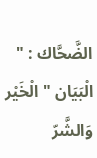الضَّحَّاك : " الْبَيَان " الْخَيْر وَالشَّرّ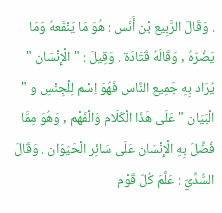. وَقَالَ الرَّبِيع بْن أَنَس : هُوَ مَا يَنْفَعهُ وَمَا يَضُرّهُ , وَقَالَهُ قَتَادَة . وَقِيلَ : " الْإِنْسَان " يُرَاد بِهِ جَمِيع النَّاس فَهُوَ اِسْم لِلْجِنْسِ و " الْبَيَان " عَلَى هَذَا الْكَلَام وَالْفَهْم , وَهُوَ مِمَّا فُضِّلَ بِهِ الْإِنْسَان عَلَى سَائِر الْحَيَوَان . وَقَالَ السُّدِّيّ : عَلَّمَ كُلّ قَوْم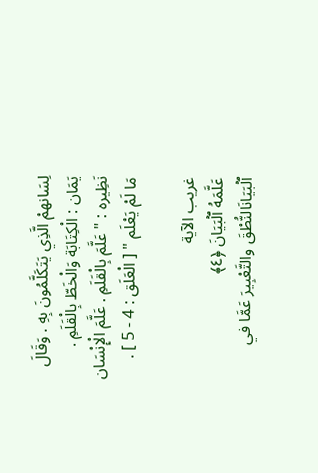لِسَانهمْ الَّذِي يَتَكَلَّمُونَ بِهِ . وَقَالَ يَمَان : الْكِتَابَة وَالْخَطّ بِالْقَلَمِ . نَظِيره : " عَلَّمَ بِالْقَلَمِ . عَلَّمَ الْإِنْسَان مَا لَمْ يَعْلَم " [ الْعَلَق : 4 - 5 ] .

غريب الآية
عَلَّمَهُ ٱلۡبَیَانَ ﴿٤﴾
ٱلۡبَیَانَالنُّطْقَ والتَّعْبِيرَ عَمَّا في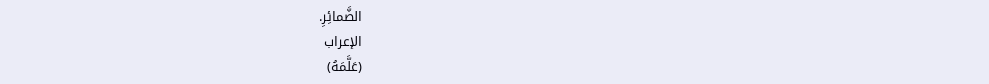الضَّمائِرِ.
الإعراب
(عَلَّمَهُ)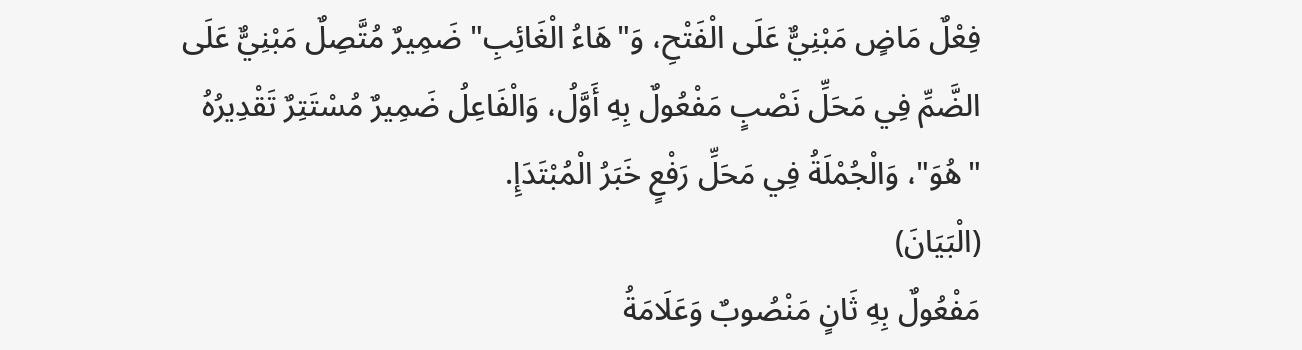فِعْلٌ مَاضٍ مَبْنِيٌّ عَلَى الْفَتْحِ، وَ"هَاءُ الْغَائِبِ" ضَمِيرٌ مُتَّصِلٌ مَبْنِيٌّ عَلَى الضَّمِّ فِي مَحَلِّ نَصْبٍ مَفْعُولٌ بِهِ أَوَّلُ، وَالْفَاعِلُ ضَمِيرٌ مُسْتَتِرٌ تَقْدِيرُهُ "هُوَ"، وَالْجُمْلَةُ فِي مَحَلِّ رَفْعٍ خَبَرُ الْمُبْتَدَإِ.
(الْبَيَانَ)
مَفْعُولٌ بِهِ ثَانٍ مَنْصُوبٌ وَعَلَامَةُ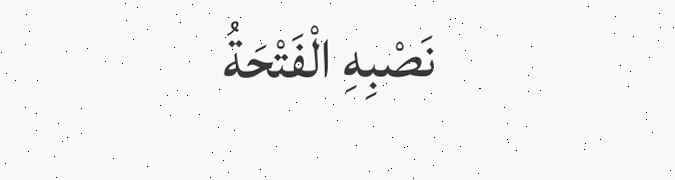نَصْبِهِ الْفَتْحَةُ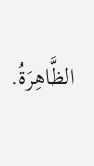الظَّاهِرَةُ.